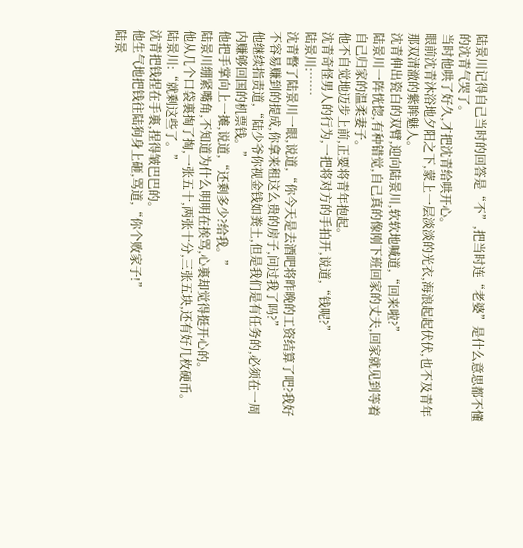陆景川记得自己当时的回答是“不”,把当时连“老婆”是什么意思都不懂的沈青气哭了。
当时他哄了好久,才把沈青给哄开心。
眼前沈青沐浴地夕阳之下,蒙上一层淡淡的光衣,海浪起起伏伏,也不及青年那双清澈的紫眸魅人。
沈青伸出瓷白的双臂,迎向陆景川,软软地喊道,“回来啦?”
陆景川一阵恍惚,有种错觉,自己真的像刚下班回家的丈夫,回家就见到等着自己归家的温柔妻子。
他不自觉地迈步上前,正要将青年抱起。
沈青奇怪男人的行为,一把将对方的手拍开,说道,“钱呢?”
陆景川:……
沈青瞥了陆景川一眼,说道,“你今天是去酒吧将昨晚的工资结算了吧?我好不容易赚到的提成,你拿来租这么贵的房子,问过我了吗?”
他继续指责道,“陆少爷你视金钱如粪土,但是我们是有任务的,必须在一周内赚够回国的机票钱。”
他把手掌向上一摊,说道,“还剩多少?给我。”
陆景川绷紧嘴角,不知道为什么明明在挨骂,心裏却觉得挺开心的。
他从几个口袋裏掏了掏,一张五十,两张十分,三张五块,还有好几枚硬币。
陆景川:“就剩这些了。”
沈青把钱捏在手裏,捏得皱巴巴的。
他生气地把钱往陆狗身上砸,骂道,“你个败家子!”
陆景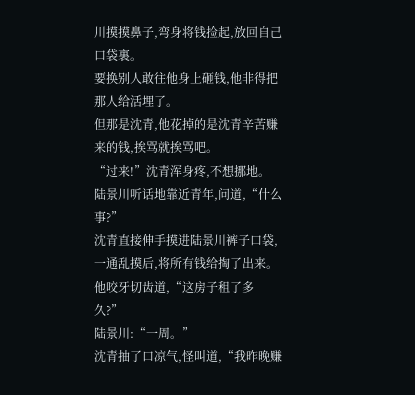川摸摸鼻子,弯身将钱捡起,放回自己口袋裏。
要换别人敢往他身上砸钱,他非得把那人给活埋了。
但那是沈青,他花掉的是沈青辛苦赚来的钱,挨骂就挨骂吧。
“过来!”沈青浑身疼,不想挪地。
陆景川听话地靠近青年,问道,“什么事?”
沈青直接伸手摸进陆景川裤子口袋,一通乱摸后,将所有钱给掏了出来。
他咬牙切齿道,“这房子租了多久?”
陆景川:“一周。”
沈青抽了口凉气,怪叫道,“我昨晚赚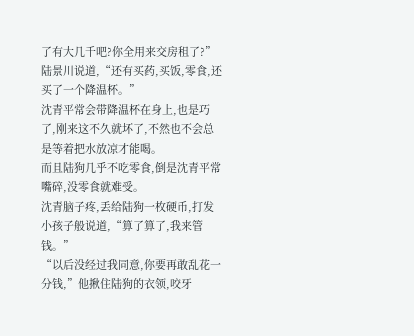了有大几千吧?你全用来交房租了?”
陆景川说道,“还有买药,买饭,零食,还买了一个降温杯。”
沈青平常会带降温杯在身上,也是巧了,刚来这不久就坏了,不然也不会总是等着把水放凉才能喝。
而且陆狗几乎不吃零食,倒是沈青平常嘴碎,没零食就难受。
沈青脑子疼,丢给陆狗一枚硬币,打发小孩子般说道,“算了算了,我来管钱。”
“以后没经过我同意,你要再敢乱花一分钱,”他揪住陆狗的衣领,咬牙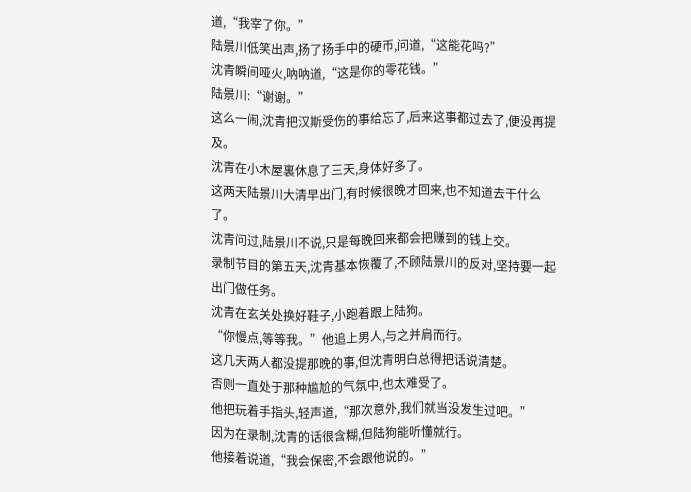道,“我宰了你。”
陆景川低笑出声,扬了扬手中的硬币,问道,“这能花吗?”
沈青瞬间哑火,吶吶道,“这是你的零花钱。”
陆景川:“谢谢。”
这么一闹,沈青把汉斯受伤的事给忘了,后来这事都过去了,便没再提及。
沈青在小木屋裏休息了三天,身体好多了。
这两天陆景川大清早出门,有时候很晚才回来,也不知道去干什么了。
沈青问过,陆景川不说,只是每晚回来都会把赚到的钱上交。
录制节目的第五天,沈青基本恢覆了,不顾陆景川的反对,坚持要一起出门做任务。
沈青在玄关处换好鞋子,小跑着跟上陆狗。
“你慢点,等等我。”他追上男人,与之并肩而行。
这几天两人都没提那晚的事,但沈青明白总得把话说清楚。
否则一直处于那种尴尬的气氛中,也太难受了。
他把玩着手指头,轻声道,“那次意外,我们就当没发生过吧。”
因为在录制,沈青的话很含糊,但陆狗能听懂就行。
他接着说道,“我会保密,不会跟他说的。”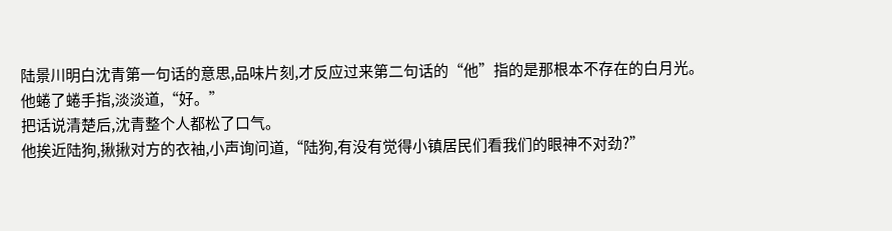陆景川明白沈青第一句话的意思,品味片刻,才反应过来第二句话的“他”指的是那根本不存在的白月光。
他蜷了蜷手指,淡淡道,“好。”
把话说清楚后,沈青整个人都松了口气。
他挨近陆狗,揪揪对方的衣袖,小声询问道,“陆狗,有没有觉得小镇居民们看我们的眼神不对劲?”